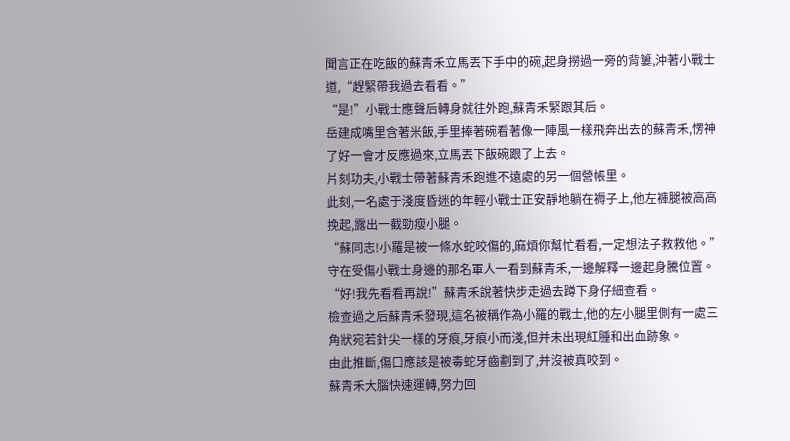聞言正在吃飯的蘇青禾立馬丟下手中的碗,起身撈過一旁的背簍,沖著小戰士道,“趕緊帶我過去看看。”
“是!”小戰士應聲后轉身就往外跑,蘇青禾緊跟其后。
岳建成嘴里含著米飯,手里捧著碗看著像一陣風一樣飛奔出去的蘇青禾,愣神了好一會才反應過來,立馬丟下飯碗跟了上去。
片刻功夫,小戰士帶著蘇青禾跑進不遠處的另一個營帳里。
此刻,一名處于淺度昏迷的年輕小戰士正安靜地躺在褥子上,他左褲腿被高高挽起,露出一截勁瘦小腿。
“蘇同志!小羅是被一條水蛇咬傷的,麻煩你幫忙看看,一定想法子救救他。”守在受傷小戰士身邊的那名軍人一看到蘇青禾,一邊解釋一邊起身騰位置。
“好!我先看看再說!”蘇青禾說著快步走過去蹲下身仔細查看。
檢查過之后蘇青禾發現,這名被稱作為小羅的戰士,他的左小腿里側有一處三角狀宛若針尖一樣的牙痕,牙痕小而淺,但并未出現紅腫和出血跡象。
由此推斷,傷口應該是被毒蛇牙齒劃到了,并沒被真咬到。
蘇青禾大腦快速運轉,努力回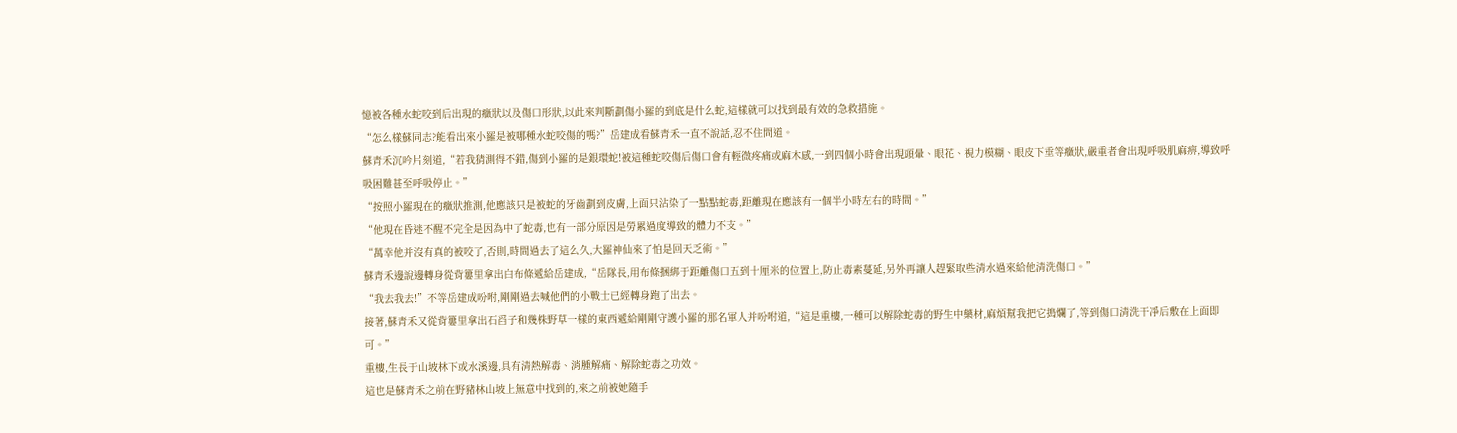憶被各種水蛇咬到后出現的癥狀以及傷口形狀,以此來判斷劃傷小羅的到底是什么蛇,這樣就可以找到最有效的急救措施。
“怎么樣蘇同志?能看出來小羅是被哪種水蛇咬傷的嗎?”岳建成看蘇青禾一直不說話,忍不住問道。
蘇青禾沉吟片刻道,“若我猜測得不錯,傷到小羅的是銀環蛇!被這種蛇咬傷后傷口會有輕微疼痛或麻木感,一到四個小時會出現頭暈、眼花、視力模糊、眼皮下垂等癥狀,嚴重者會出現呼吸肌麻痹,導致呼吸困難甚至呼吸停止。”
“按照小羅現在的癥狀推測,他應該只是被蛇的牙齒劃到皮膚,上面只沾染了一點點蛇毒,距離現在應該有一個半小時左右的時間。”
“他現在昏迷不醒不完全是因為中了蛇毒,也有一部分原因是勞累過度導致的體力不支。”
“萬幸他并沒有真的被咬了,否則,時間過去了這么久,大羅神仙來了怕是回天乏術。”
蘇青禾邊說邊轉身從背簍里拿出白布條遞給岳建成,“岳隊長,用布條捆綁于距離傷口五到十厘米的位置上,防止毒素蔓延,另外再讓人趕緊取些清水過來給他清洗傷口。”
“我去我去!”不等岳建成吩咐,剛剛過去喊他們的小戰士已經轉身跑了出去。
接著,蘇青禾又從背簍里拿出石舀子和幾株野草一樣的東西遞給剛剛守護小羅的那名軍人并吩咐道,“這是重樓,一種可以解除蛇毒的野生中藥材,麻煩幫我把它搗爛了,等到傷口清洗干凈后敷在上面即可。”
重樓,生長于山坡林下或水溪邊,具有清熱解毒、消腫解痛、解除蛇毒之功效。
這也是蘇青禾之前在野豬林山坡上無意中找到的,來之前被她隨手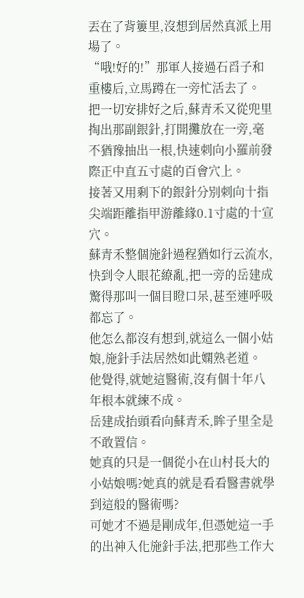丟在了背簍里,沒想到居然真派上用場了。
“哦!好的!”那軍人接過石舀子和重樓后,立馬蹲在一旁忙活去了。
把一切安排好之后,蘇青禾又從兜里掏出那副銀針,打開攤放在一旁,毫不猶豫抽出一根,快速刺向小羅前發際正中直五寸處的百會穴上。
接著又用剩下的銀針分別刺向十指尖端距離指甲游離緣0.1寸處的十宣穴。
蘇青禾整個施針過程猶如行云流水,快到令人眼花繚亂,把一旁的岳建成驚得那叫一個目瞪口呆,甚至連呼吸都忘了。
他怎么都沒有想到,就這么一個小姑娘,施針手法居然如此嫻熟老道。
他覺得,就她這醫術,沒有個十年八年根本就練不成。
岳建成抬頭看向蘇青禾,眸子里全是不敢置信。
她真的只是一個從小在山村長大的小姑娘嗎?她真的就是看看醫書就學到這般的醫術嗎?
可她才不過是剛成年,但憑她這一手的出神入化施針手法,把那些工作大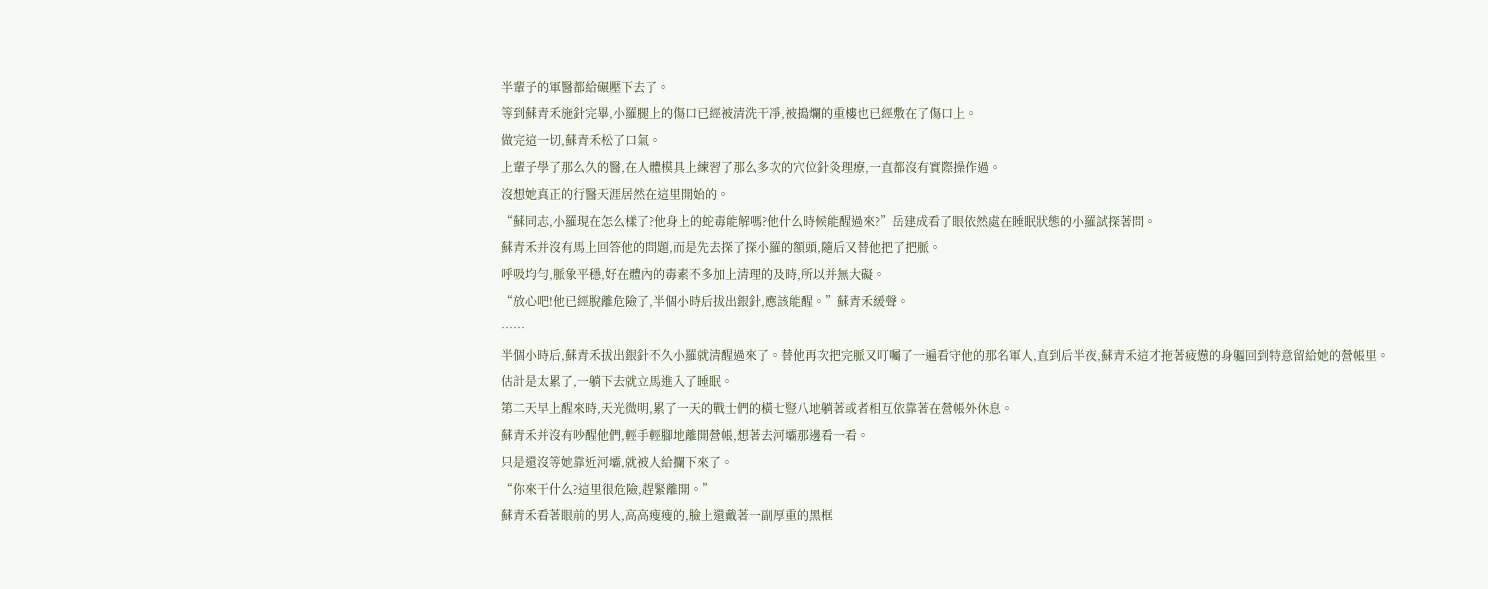半輩子的軍醫都給碾壓下去了。
等到蘇青禾施針完畢,小羅腿上的傷口已經被清洗干凈,被搗爛的重樓也已經敷在了傷口上。
做完這一切,蘇青禾松了口氣。
上輩子學了那么久的醫,在人體模具上練習了那么多次的穴位針灸理療,一直都沒有實際操作過。
沒想她真正的行醫天涯居然在這里開始的。
“蘇同志,小羅現在怎么樣了?他身上的蛇毒能解嗎?他什么時候能醒過來?”岳建成看了眼依然處在睡眠狀態的小羅試探著問。
蘇青禾并沒有馬上回答他的問題,而是先去探了探小羅的額頭,隨后又替他把了把脈。
呼吸均勻,脈象平穩,好在體內的毒素不多加上清理的及時,所以并無大礙。
“放心吧!他已經脫離危險了,半個小時后拔出銀針,應該能醒。”蘇青禾緩聲。
……
半個小時后,蘇青禾拔出銀針不久小羅就清醒過來了。替他再次把完脈又叮囑了一遍看守他的那名軍人,直到后半夜,蘇青禾這才拖著疲憊的身軀回到特意留給她的營帳里。
估計是太累了,一躺下去就立馬進入了睡眠。
第二天早上醒來時,天光微明,累了一天的戰士們的橫七豎八地躺著或者相互依靠著在營帳外休息。
蘇青禾并沒有吵醒他們,輕手輕腳地離開營帳,想著去河壩那邊看一看。
只是還沒等她靠近河壩,就被人給攔下來了。
“你來干什么?這里很危險,趕緊離開。”
蘇青禾看著眼前的男人,高高瘦瘦的,臉上還戴著一副厚重的黑框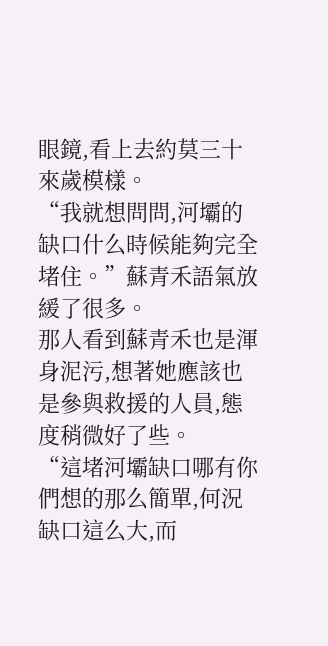眼鏡,看上去約莫三十來歲模樣。
“我就想問問,河壩的缺口什么時候能夠完全堵住。”蘇青禾語氣放緩了很多。
那人看到蘇青禾也是渾身泥污,想著她應該也是參與救援的人員,態度稍微好了些。
“這堵河壩缺口哪有你們想的那么簡單,何況缺口這么大,而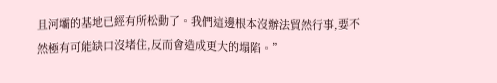且河壩的基地已經有所松動了。我們這邊根本沒辦法貿然行事,要不然極有可能缺口沒堵住,反而會造成更大的塌陷。”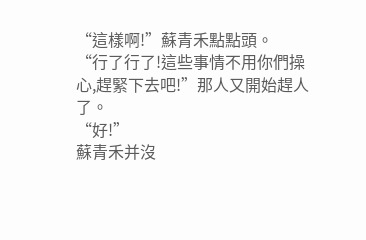“這樣啊!”蘇青禾點點頭。
“行了行了!這些事情不用你們操心,趕緊下去吧!”那人又開始趕人了。
“好!”
蘇青禾并沒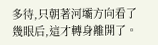多待,只朝著河壩方向看了幾眼后,這才轉身離開了。